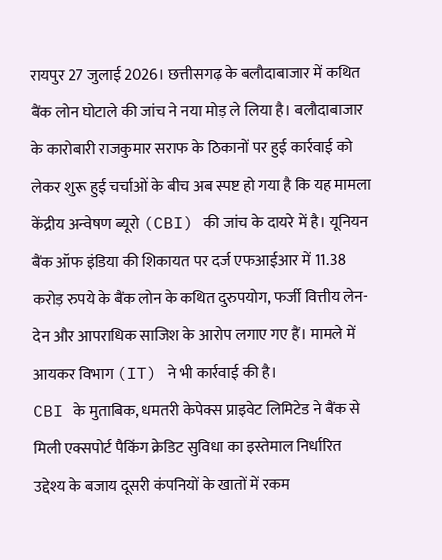रायपुर 27 जुलाई 2026। छत्तीसगढ़ के बलौदाबाजार में कथित बैंक लोन घोटाले की जांच ने नया मोड़ ले लिया है। बलौदाबाजार के कारोबारी राजकुमार सराफ के ठिकानों पर हुई कार्रवाई को लेकर शुरू हुई चर्चाओं के बीच अब स्पष्ट हो गया है कि यह मामला केंद्रीय अन्वेषण ब्यूरो (CBI) की जांच के दायरे में है। यूनियन बैंक ऑफ इंडिया की शिकायत पर दर्ज एफआईआर में 11.38 करोड़ रुपये के बैंक लोन के कथित दुरुपयोग, फर्जी वित्तीय लेन-देन और आपराधिक साजिश के आरोप लगाए गए हैं। मामले में आयकर विभाग (IT) ने भी कार्रवाई की है।
CBI के मुताबिक, धमतरी केपेक्स प्राइवेट लिमिटेड ने बैंक से मिली एक्सपोर्ट पैकिंग क्रेडिट सुविधा का इस्तेमाल निर्धारित उद्देश्य के बजाय दूसरी कंपनियों के खातों में रकम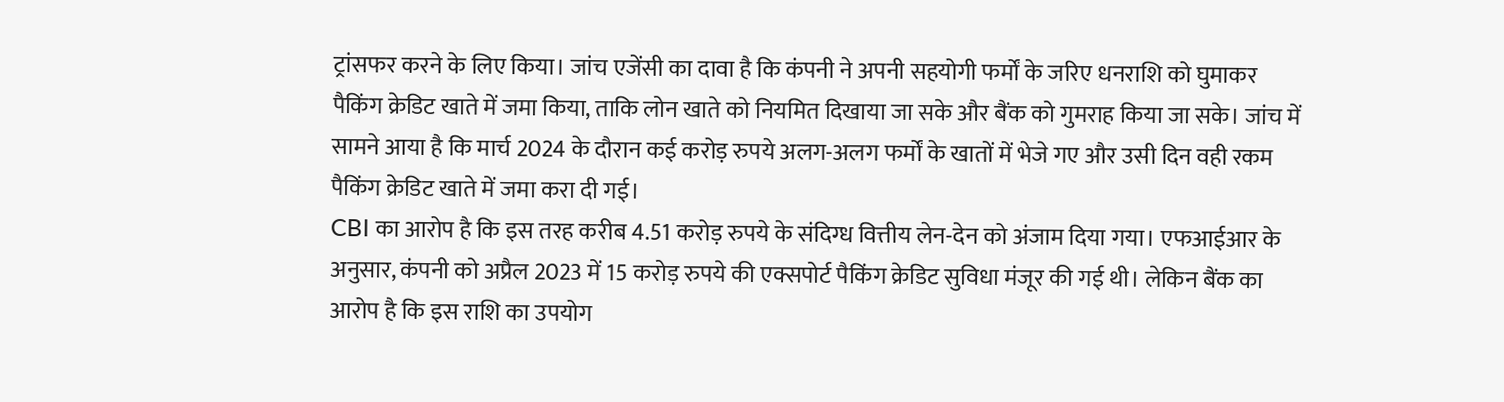ट्रांसफर करने के लिए किया। जांच एजेंसी का दावा है कि कंपनी ने अपनी सहयोगी फर्मों के जरिए धनराशि को घुमाकर पैकिंग क्रेडिट खाते में जमा किया, ताकि लोन खाते को नियमित दिखाया जा सके और बैंक को गुमराह किया जा सके। जांच में सामने आया है कि मार्च 2024 के दौरान कई करोड़ रुपये अलग-अलग फर्मों के खातों में भेजे गए और उसी दिन वही रकम पैकिंग क्रेडिट खाते में जमा करा दी गई।
CBI का आरोप है कि इस तरह करीब 4.51 करोड़ रुपये के संदिग्ध वित्तीय लेन-देन को अंजाम दिया गया। एफआईआर के अनुसार, कंपनी को अप्रैल 2023 में 15 करोड़ रुपये की एक्सपोर्ट पैकिंग क्रेडिट सुविधा मंजूर की गई थी। लेकिन बैंक का आरोप है कि इस राशि का उपयोग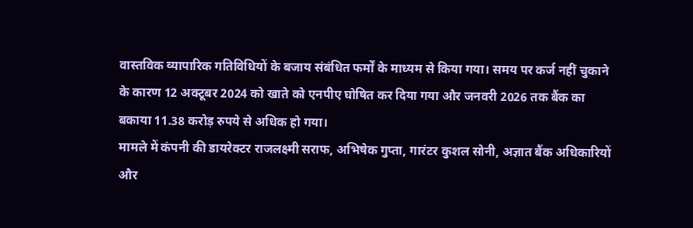वास्तविक व्यापारिक गतिविधियों के बजाय संबंधित फर्मों के माध्यम से किया गया। समय पर कर्ज नहीं चुकाने के कारण 12 अक्टूबर 2024 को खाते को एनपीए घोषित कर दिया गया और जनवरी 2026 तक बैंक का बकाया 11.38 करोड़ रुपये से अधिक हो गया।
मामले में कंपनी की डायरेक्टर राजलक्ष्मी सराफ, अभिषेक गुप्ता, गारंटर कुशल सोनी, अज्ञात बैंक अधिकारियों और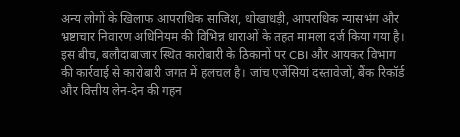अन्य लोगों के खिलाफ आपराधिक साजिश, धोखाधड़ी, आपराधिक न्यासभंग और भ्रष्टाचार निवारण अधिनियम की विभिन्न धाराओं के तहत मामला दर्ज किया गया है। इस बीच, बलौदाबाजार स्थित कारोबारी के ठिकानों पर CBI और आयकर विभाग की कार्रवाई से कारोबारी जगत में हलचल है। जांच एजेंसियां दस्तावेजों, बैंक रिकॉर्ड और वित्तीय लेन-देन की गहन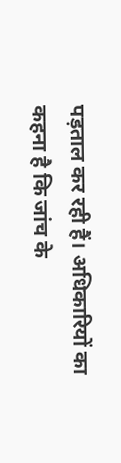पड़ताल कर रही हैं। अधिकारियों का कहना है कि जांच के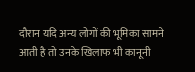दौरान यदि अन्य लोगों की भूमिका सामने आती है तो उनके खिलाफ भी कानूनी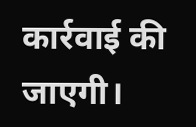कार्रवाई की जाएगी।